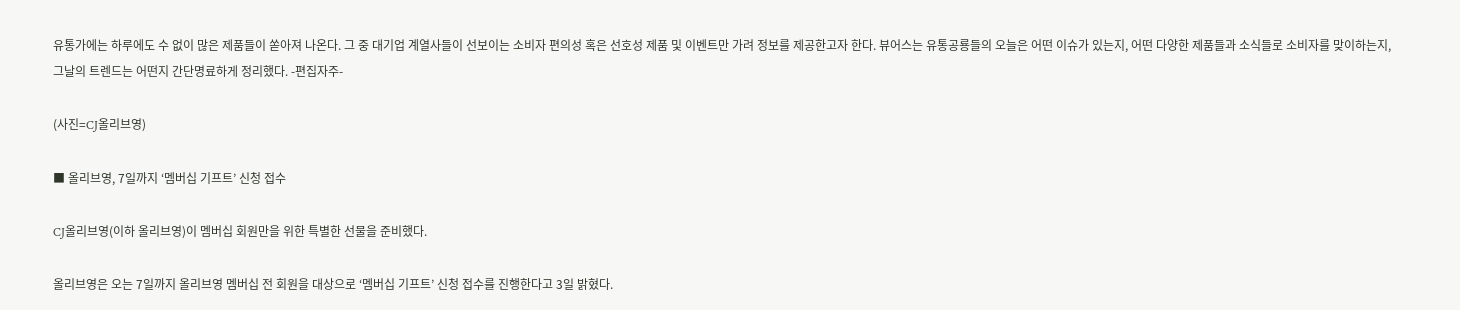유통가에는 하루에도 수 없이 많은 제품들이 쏟아져 나온다. 그 중 대기업 계열사들이 선보이는 소비자 편의성 혹은 선호성 제품 및 이벤트만 가려 정보를 제공한고자 한다. 뷰어스는 유통공룡들의 오늘은 어떤 이슈가 있는지, 어떤 다양한 제품들과 소식들로 소비자를 맞이하는지, 그날의 트렌드는 어떤지 간단명료하게 정리했다. -편집자주-

(사진=CJ올리브영)

■ 올리브영, 7일까지 ‘멤버십 기프트’ 신청 접수

CJ올리브영(이하 올리브영)이 멤버십 회원만을 위한 특별한 선물을 준비했다.

올리브영은 오는 7일까지 올리브영 멤버십 전 회원을 대상으로 ‘멤버십 기프트’ 신청 접수를 진행한다고 3일 밝혔다.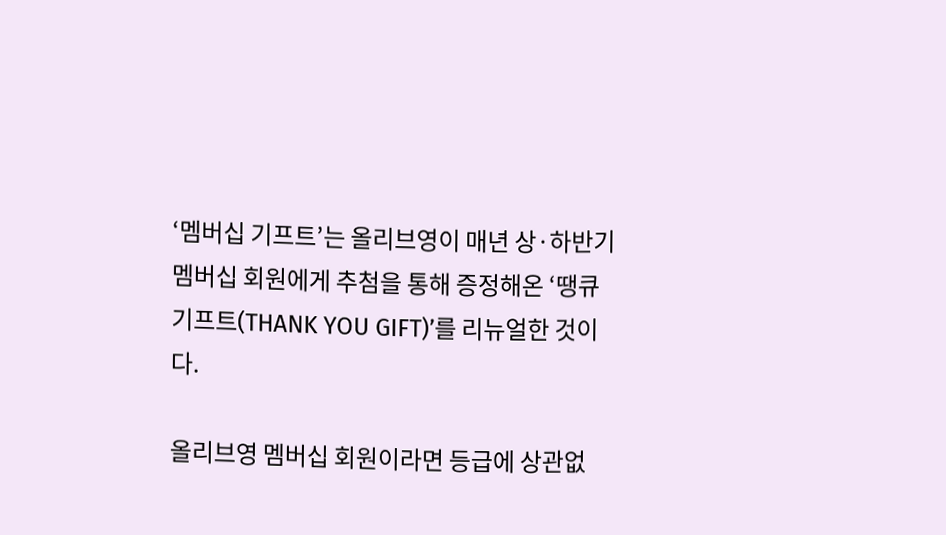‘멤버십 기프트’는 올리브영이 매년 상·하반기 멤버십 회원에게 추첨을 통해 증정해온 ‘땡큐 기프트(THANK YOU GIFT)’를 리뉴얼한 것이다.

올리브영 멤버십 회원이라면 등급에 상관없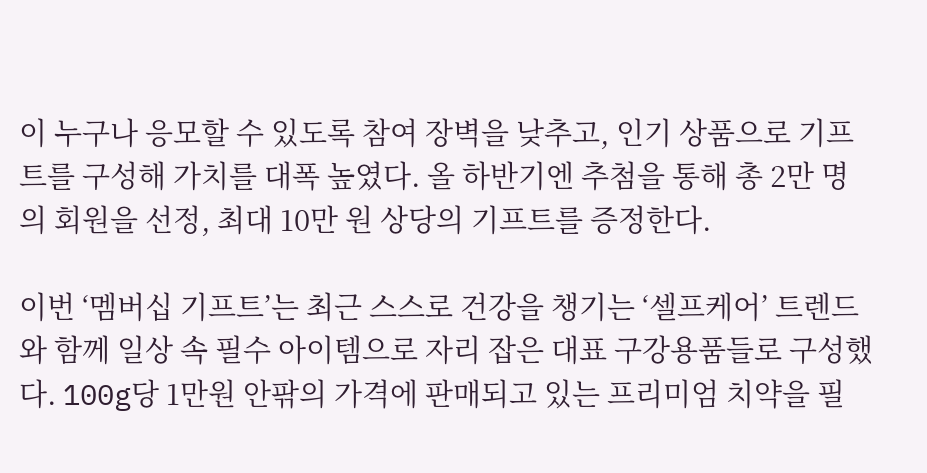이 누구나 응모할 수 있도록 참여 장벽을 낮추고, 인기 상품으로 기프트를 구성해 가치를 대폭 높였다. 올 하반기엔 추첨을 통해 총 2만 명의 회원을 선정, 최대 10만 원 상당의 기프트를 증정한다.

이번 ‘멤버십 기프트’는 최근 스스로 건강을 챙기는 ‘셀프케어’ 트렌드와 함께 일상 속 필수 아이템으로 자리 잡은 대표 구강용품들로 구성했다. 100g당 1만원 안팎의 가격에 판매되고 있는 프리미엄 치약을 필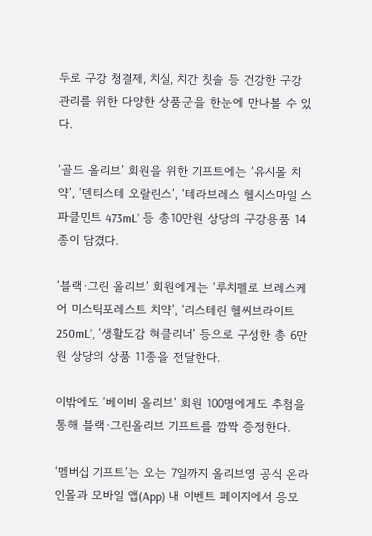두로 구강 청결제, 치실, 치간 칫솔 등 건강한 구강 관리를 위한 다양한 상품군을 한눈에 만나볼 수 있다.

‘골드 올리브’ 회원을 위한 기프트에는 ‘유시몰 치약’, ‘덴티스테 오랄린스’, ‘테라브레스 헬시스마일 스파클민트 473mL’ 등 총10만원 상당의 구강용품 14종이 담겼다.

‘블랙·그린 올리브’ 회원에게는 ‘루치펠로 브레스케어 미스틱포레스트 치약’, ‘리스테린 헬씨브라이트 250mL’, ‘생활도감 혀클리너’ 등으로 구성한 총 6만원 상당의 상품 11종을 전달한다.

이밖에도 ‘베이비 올리브’ 회원 100명에게도 추첨을 통해 블랙·그린올리브 기프트를 깜짝 증정한다.

‘멤버십 기프트’는 오는 7일까지 올리브영 공식 온라인몰과 모바일 앱(App) 내 이벤트 페이지에서 응모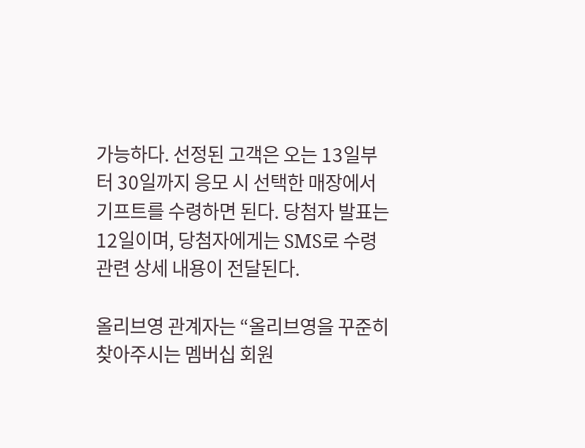가능하다. 선정된 고객은 오는 13일부터 30일까지 응모 시 선택한 매장에서 기프트를 수령하면 된다. 당첨자 발표는 12일이며, 당첨자에게는 SMS로 수령 관련 상세 내용이 전달된다.

올리브영 관계자는 “올리브영을 꾸준히 찾아주시는 멤버십 회원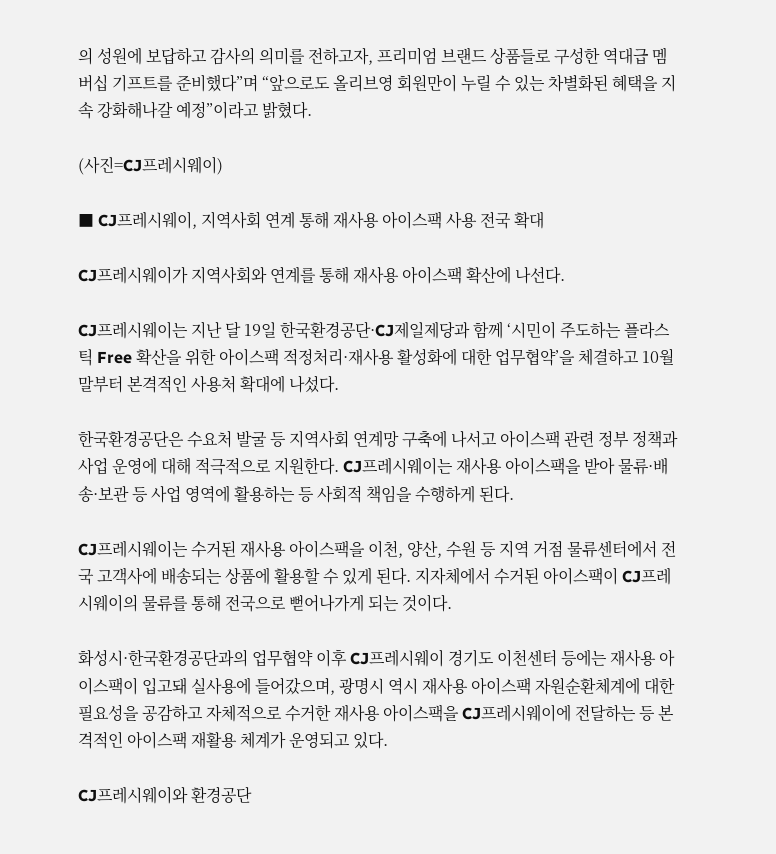의 성원에 보답하고 감사의 의미를 전하고자, 프리미엄 브랜드 상품들로 구성한 역대급 멤버십 기프트를 준비했다”며 “앞으로도 올리브영 회원만이 누릴 수 있는 차별화된 혜택을 지속 강화해나갈 예정”이라고 밝혔다.

(사진=CJ프레시웨이)

■ CJ프레시웨이, 지역사회 연계 통해 재사용 아이스팩 사용 전국 확대

CJ프레시웨이가 지역사회와 연계를 통해 재사용 아이스팩 확산에 나선다.

CJ프레시웨이는 지난 달 19일 한국환경공단·CJ제일제당과 함께 ‘시민이 주도하는 플라스틱 Free 확산을 위한 아이스팩 적정처리·재사용 활성화에 대한 업무협약’을 체결하고 10월 말부터 본격적인 사용처 확대에 나섰다.

한국환경공단은 수요처 발굴 등 지역사회 연계망 구축에 나서고 아이스팩 관련 정부 정책과 사업 운영에 대해 적극적으로 지원한다. CJ프레시웨이는 재사용 아이스팩을 받아 물류·배송·보관 등 사업 영역에 활용하는 등 사회적 책임을 수행하게 된다.

CJ프레시웨이는 수거된 재사용 아이스팩을 이천, 양산, 수원 등 지역 거점 물류센터에서 전국 고객사에 배송되는 상품에 활용할 수 있게 된다. 지자체에서 수거된 아이스팩이 CJ프레시웨이의 물류를 통해 전국으로 뻗어나가게 되는 것이다.

화성시·한국환경공단과의 업무협약 이후 CJ프레시웨이 경기도 이천센터 등에는 재사용 아이스팩이 입고돼 실사용에 들어갔으며, 광명시 역시 재사용 아이스팩 자원순환체계에 대한 필요성을 공감하고 자체적으로 수거한 재사용 아이스팩을 CJ프레시웨이에 전달하는 등 본격적인 아이스팩 재활용 체계가 운영되고 있다.

CJ프레시웨이와 환경공단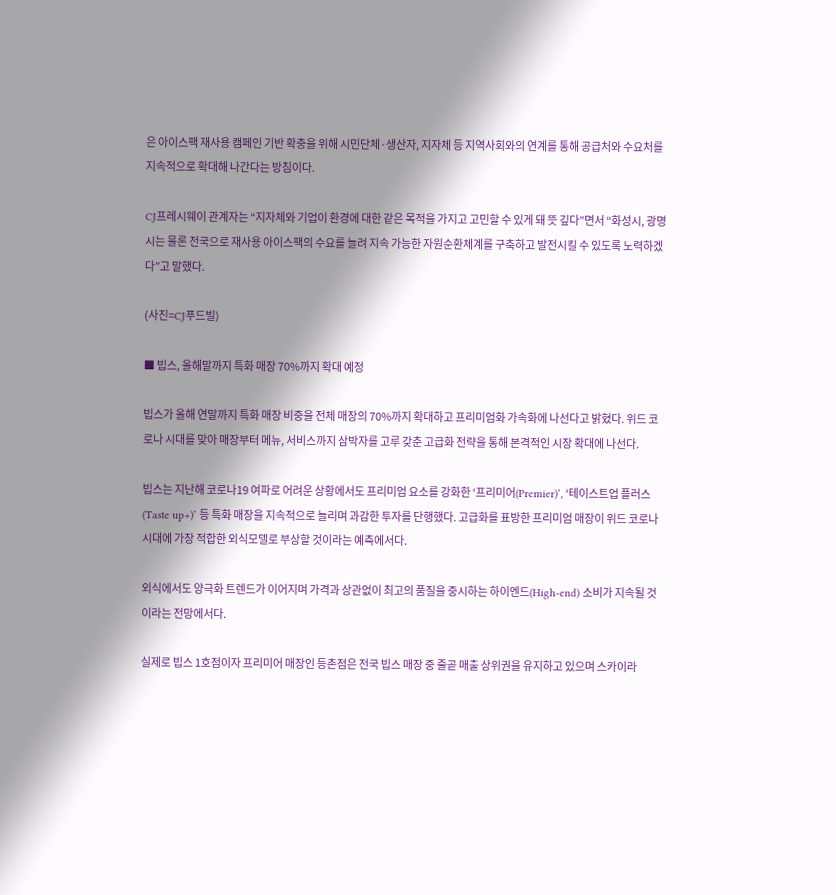은 아이스팩 재사용 캠페인 기반 확충을 위해 시민단체·생산자, 지자체 등 지역사회와의 연계를 통해 공급처와 수요처를 지속적으로 확대해 나간다는 방침이다.

CJ프레시웨이 관계자는 “지자체와 기업이 환경에 대한 같은 목적을 가지고 고민할 수 있게 돼 뜻 깊다”면서 “화성시, 광명시는 물론 전국으로 재사용 아이스팩의 수요를 늘려 지속 가능한 자원순환체계를 구축하고 발전시킬 수 있도록 노력하겠다”고 말했다.

(사진=CJ푸드빌)

■ 빕스, 올해말까지 특화 매장 70%까지 확대 예정

빕스가 올해 연말까지 특화 매장 비중을 전체 매장의 70%까지 확대하고 프리미엄화 가속화에 나선다고 밝혔다. 위드 코로나 시대를 맞아 매장부터 메뉴, 서비스까지 삼박자를 고루 갖춘 고급화 전략을 통해 본격적인 시장 확대에 나선다.

빕스는 지난해 코로나19 여파로 어려운 상황에서도 프리미엄 요소를 강화한 ‘프리미어(Premier)’, ‘테이스트업 플러스(Taste up+)’ 등 특화 매장을 지속적으로 늘리며 과감한 투자를 단행했다. 고급화를 표방한 프리미엄 매장이 위드 코로나 시대에 가장 적합한 외식모델로 부상할 것이라는 예측에서다.

외식에서도 양극화 트렌드가 이어지며 가격과 상관없이 최고의 품질을 중시하는 하이엔드(High-end) 소비가 지속될 것이라는 전망에서다.

실제로 빕스 1호점이자 프리미어 매장인 등촌점은 전국 빕스 매장 중 줄곧 매출 상위권을 유지하고 있으며 스카이라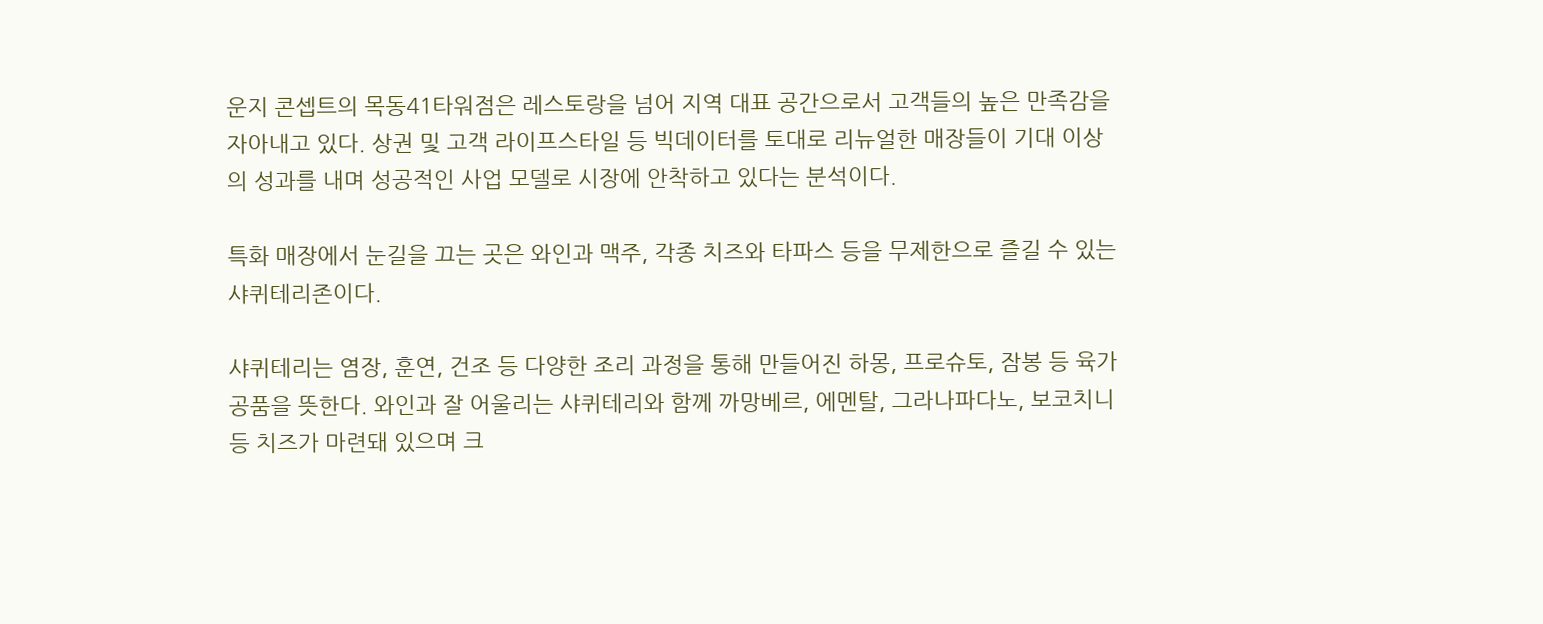운지 콘셉트의 목동41타워점은 레스토랑을 넘어 지역 대표 공간으로서 고객들의 높은 만족감을 자아내고 있다. 상권 및 고객 라이프스타일 등 빅데이터를 토대로 리뉴얼한 매장들이 기대 이상의 성과를 내며 성공적인 사업 모델로 시장에 안착하고 있다는 분석이다.

특화 매장에서 눈길을 끄는 곳은 와인과 맥주, 각종 치즈와 타파스 등을 무제한으로 즐길 수 있는 샤퀴테리존이다.

샤퀴테리는 염장, 훈연, 건조 등 다양한 조리 과정을 통해 만들어진 하몽, 프로슈토, 잠봉 등 육가공품을 뜻한다. 와인과 잘 어울리는 샤퀴테리와 함께 까망베르, 에멘탈, 그라나파다노, 보코치니 등 치즈가 마련돼 있으며 크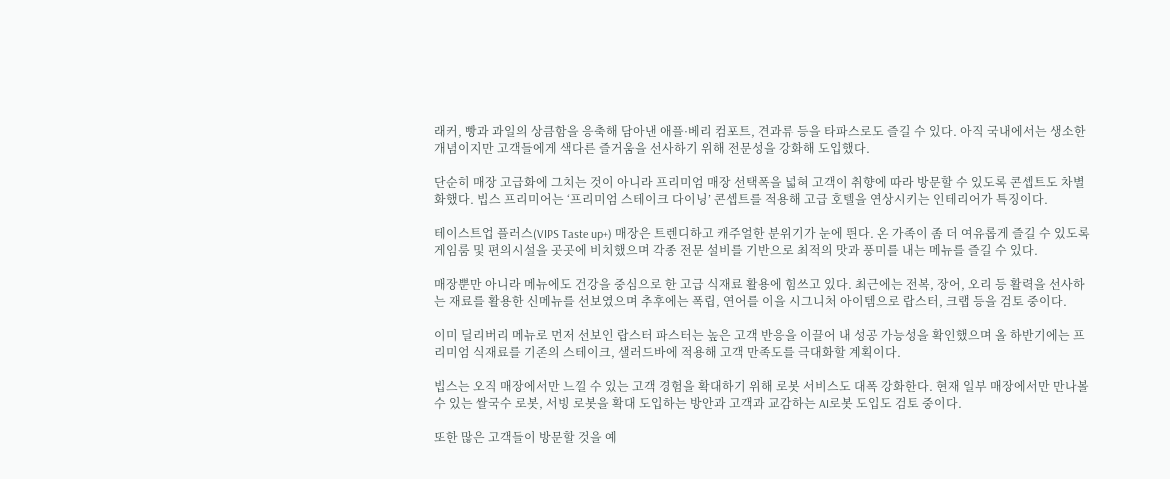래커, 빵과 과일의 상큼함을 응축해 담아낸 애플·베리 컴포트, 견과류 등을 타파스로도 즐길 수 있다. 아직 국내에서는 생소한 개념이지만 고객들에게 색다른 즐거움을 선사하기 위해 전문성을 강화해 도입했다.

단순히 매장 고급화에 그치는 것이 아니라 프리미엄 매장 선택폭을 넓혀 고객이 취향에 따라 방문할 수 있도록 콘셉트도 차별화했다. 빕스 프리미어는 ‘프리미엄 스테이크 다이닝’ 콘셉트를 적용해 고급 호텔을 연상시키는 인테리어가 특징이다.

테이스트업 플러스(VIPS Taste up+) 매장은 트렌디하고 캐주얼한 분위기가 눈에 띈다. 온 가족이 좀 더 여유롭게 즐길 수 있도록 게임룸 및 편의시설을 곳곳에 비치했으며 각종 전문 설비를 기반으로 최적의 맛과 풍미를 내는 메뉴를 즐길 수 있다.

매장뿐만 아니라 메뉴에도 건강을 중심으로 한 고급 식재료 활용에 힘쓰고 있다. 최근에는 전복, 장어, 오리 등 활력을 선사하는 재료를 활용한 신메뉴를 선보였으며 추후에는 폭립, 연어를 이을 시그니처 아이템으로 랍스터, 크랩 등을 검토 중이다.

이미 딜리버리 메뉴로 먼저 선보인 랍스터 파스터는 높은 고객 반응을 이끌어 내 성공 가능성을 확인했으며 올 하반기에는 프리미엄 식재료를 기존의 스테이크, 샐러드바에 적용해 고객 만족도를 극대화할 계획이다.

빕스는 오직 매장에서만 느낄 수 있는 고객 경험을 확대하기 위해 로봇 서비스도 대폭 강화한다. 현재 일부 매장에서만 만나볼 수 있는 쌀국수 로봇, 서빙 로봇을 확대 도입하는 방안과 고객과 교감하는 AI로봇 도입도 검토 중이다.

또한 많은 고객들이 방문할 것을 예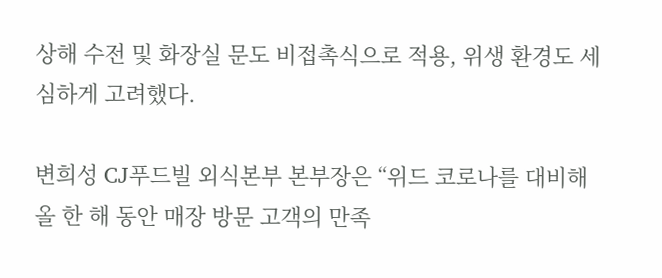상해 수전 및 화장실 문도 비접촉식으로 적용, 위생 환경도 세심하게 고려했다.

변희성 CJ푸드빌 외식본부 본부장은 “위드 코로나를 대비해 올 한 해 동안 매장 방문 고객의 만족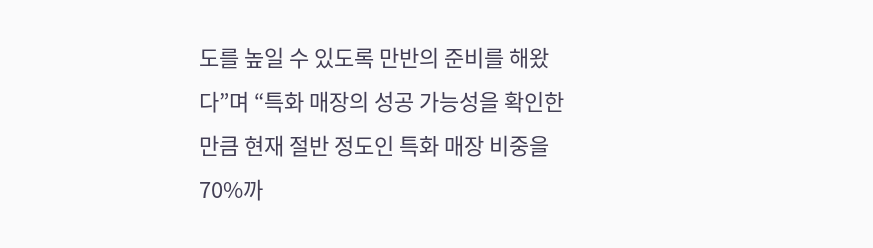도를 높일 수 있도록 만반의 준비를 해왔다”며 “특화 매장의 성공 가능성을 확인한 만큼 현재 절반 정도인 특화 매장 비중을 70%까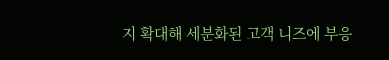지 확대해 세분화된 고객 니즈에 부응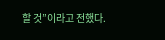할 것”이라고 전했다.